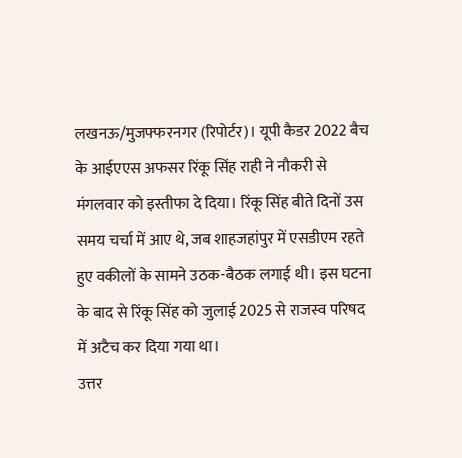लखनऊ/मुजफ्फरनगर (रिपोर्टर)। यूपी कैडर 2022 बैच के आईएएस अफसर रिंकू सिंह राही ने नौकरी से मंगलवार को इस्तीफा दे दिया। रिंकू सिंह बीते दिनों उस समय चर्चा में आए थे, जब शाहजहांपुर में एसडीएम रहते हुए वकीलों के सामने उठक-बैठक लगाई थी। इस घटना के बाद से रिंकू सिंह को जुलाई 2025 से राजस्व परिषद में अटैच कर दिया गया था।
उत्तर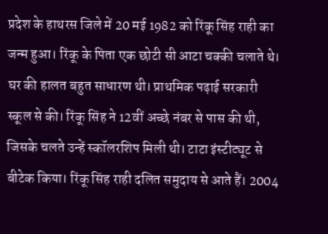प्रदेश के हाथरस जिले में 20 मई 1982 को रिंकू सिंह राही का जन्म हुआ। रिंकू के पिता एक छोटी सी आटा चक्की चलाते थे। घर की हालत बहुत साधारण थी। प्राथमिक पढ़ाई सरकारी स्कूल से की। रिंकू सिंह ने 12वीं अच्छे नंबर से पास की थी, जिसके चलते उन्हें स्कॉलरशिप मिली थी। टाटा इंस्टीट्यूट से बीटेक किया। रिंकू सिंह राही दलित समुदाय से आते हैं। 2004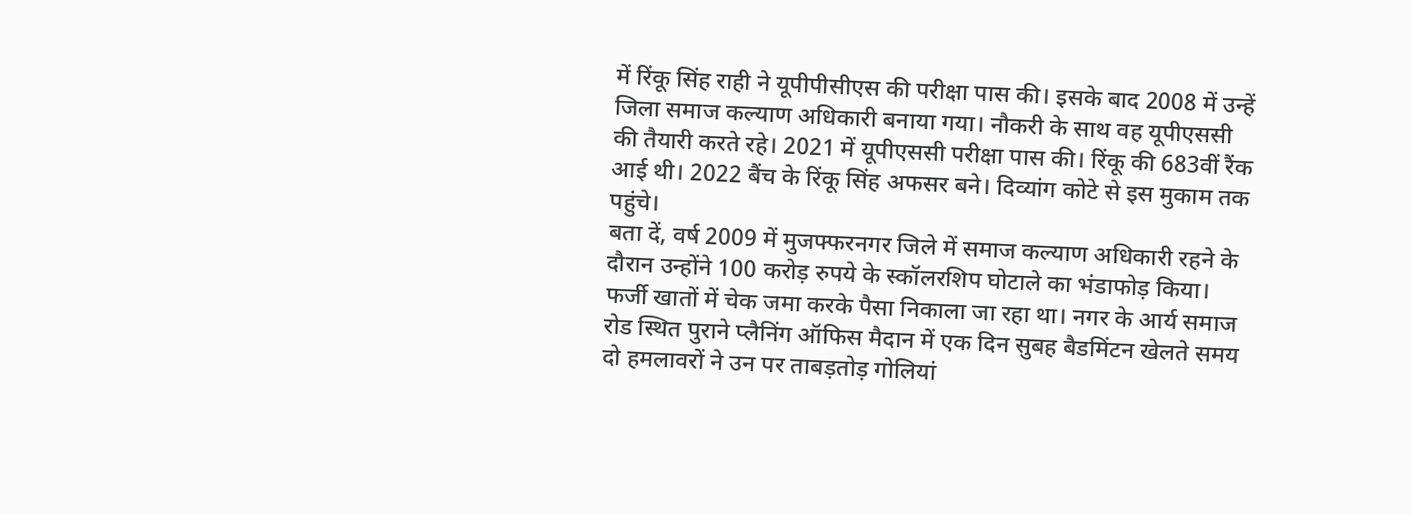में रिंकू सिंह राही ने यूपीपीसीएस की परीक्षा पास की। इसके बाद 2008 में उन्हें जिला समाज कल्याण अधिकारी बनाया गया। नौकरी के साथ वह यूपीएससी की तैयारी करते रहे। 2021 में यूपीएससी परीक्षा पास की। रिंकू की 683वीं रैंक आई थी। 2022 बैंच के रिंकू सिंह अफसर बने। दिव्यांग कोटे से इस मुकाम तक पहुंचे।
बता दें, वर्ष 2009 में मुजफ्फरनगर जिले में समाज कल्याण अधिकारी रहने के दौरान उन्होंने 100 करोड़ रुपये के स्कॉलरशिप घोटाले का भंडाफोड़ किया। फर्जी खातों में चेक जमा करके पैसा निकाला जा रहा था। नगर के आर्य समाज रोड स्थित पुराने प्लैनिंग ऑफिस मैदान में एक दिन सुबह बैडमिंटन खेलते समय दो हमलावरों ने उन पर ताबड़तोड़ गोलियां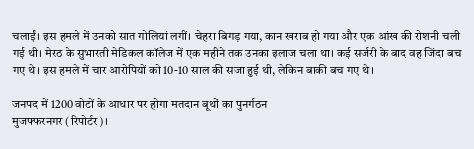चलाईं। इस हमले में उनको सात गोलियां लगीं। चेहरा बिगड़ गया, कान खराब हो गया और एक आंख की रोशनी चली गई थी। मेरठ के सुभारती मेडिकल कॉलेज में एक महीने तक उनका इलाज चला था। कई सर्जरी के बाद वह जिंदा बच गए थे। इस हमले में चार आरोपियों को 10-10 साल की सजा हुई थी, लेकिन बाकी बच गए थे।

जनपद में 1200 वोटों के आधार पर होगा मतदान बूथों का पुनर्गठन
मुजफ्फरनगर (रिपोर्टर)।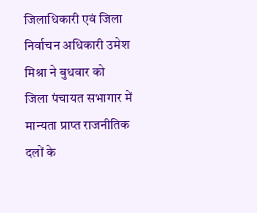जिलाधिकारी एवं जिला निर्वाचन अधिकारी उमेश मिश्रा ने बुधवार को जिला पंचायत सभागार में मान्यता प्राप्त राजनीतिक दलों के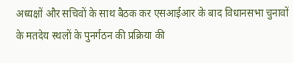अध्यक्षों और सचिवों के साथ बैठक कर एसआईआर के बाद विधानसभा चुनावों के मतदेय स्थलों के पुनर्गठन की प्रक्रिया की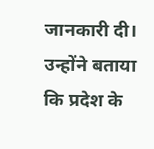जानकारी दी। उन्होंने बताया कि प्रदेश के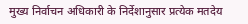मुख्य निर्वाचन अधिकारी के निर्देशानुसार प्रत्येक मतदेय